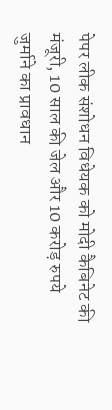पेपर लीक संशोधन विधेयक को मोदी कैबिनेट की मंजूरी, 10 साल की जेल और 10 करोड़ रुपये जुर्माने का प्रावधान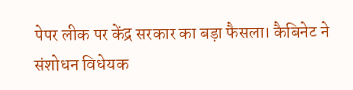पेपर लीक पर केंद्र सरकार का बड़ा फैसला। कैबिनेट ने संशोधन विधेयक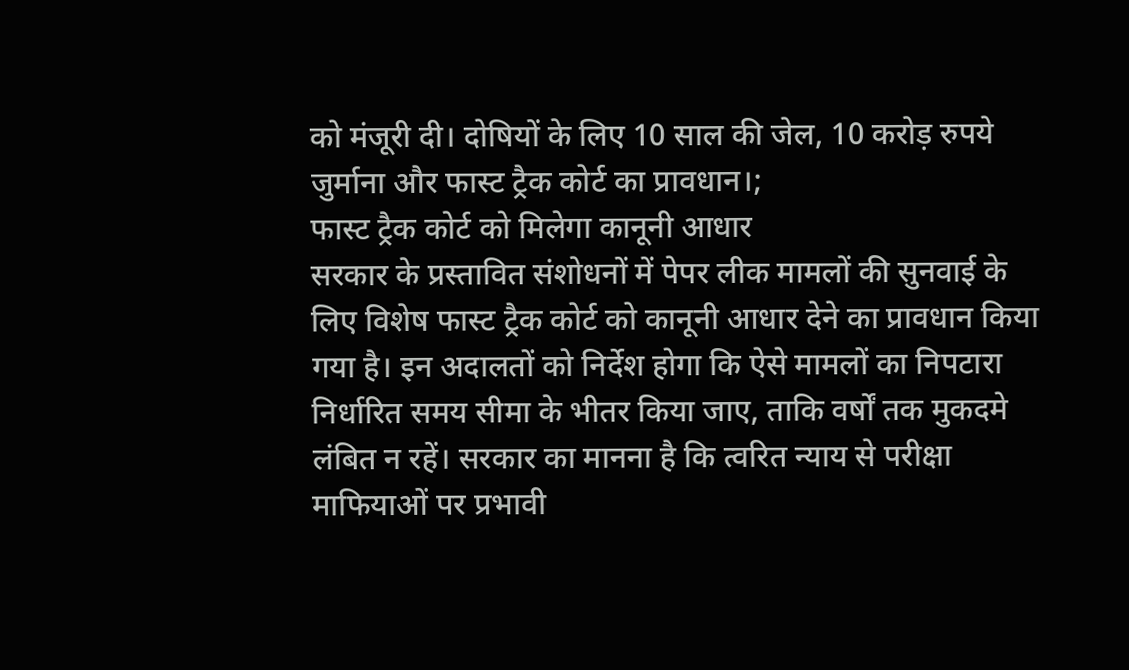को मंजूरी दी। दोषियों के लिए 10 साल की जेल, 10 करोड़ रुपये जुर्माना और फास्ट ट्रैक कोर्ट का प्रावधान।;
फास्ट ट्रैक कोर्ट को मिलेगा कानूनी आधार
सरकार के प्रस्तावित संशोधनों में पेपर लीक मामलों की सुनवाई के लिए विशेष फास्ट ट्रैक कोर्ट को कानूनी आधार देने का प्रावधान किया गया है। इन अदालतों को निर्देश होगा कि ऐसे मामलों का निपटारा निर्धारित समय सीमा के भीतर किया जाए, ताकि वर्षों तक मुकदमे लंबित न रहें। सरकार का मानना है कि त्वरित न्याय से परीक्षा माफियाओं पर प्रभावी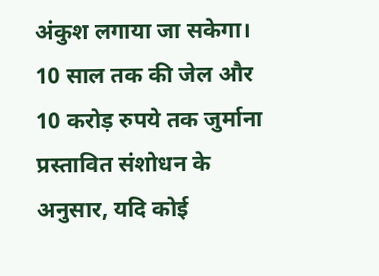अंकुश लगाया जा सकेगा।
10 साल तक की जेल और 10 करोड़ रुपये तक जुर्माना
प्रस्तावित संशोधन के अनुसार, यदि कोई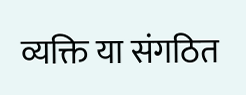व्यक्ति या संगठित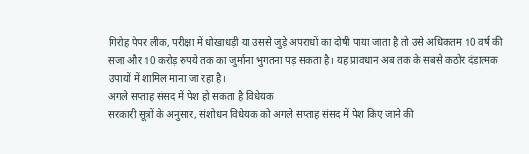गिरोह पेपर लीक, परीक्षा में धोखाधड़ी या उससे जुड़े अपराधों का दोषी पाया जाता है तो उसे अधिकतम 10 वर्ष की सजा और 10 करोड़ रुपये तक का जुर्माना भुगतना पड़ सकता है। यह प्रावधान अब तक के सबसे कठोर दंडात्मक उपायों में शामिल माना जा रहा है।
अगले सप्ताह संसद में पेश हो सकता है विधेयक
सरकारी सूत्रों के अनुसार, संशोधन विधेयक को अगले सप्ताह संसद में पेश किए जाने की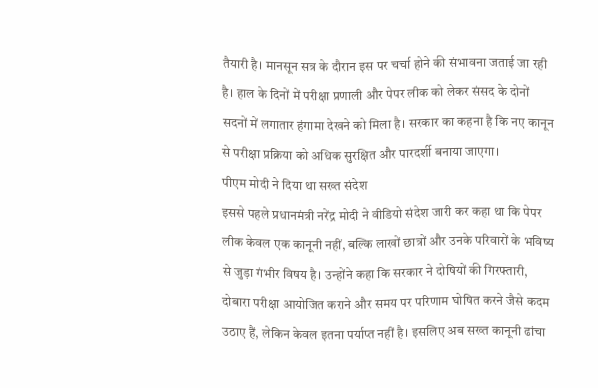तैयारी है। मानसून सत्र के दौरान इस पर चर्चा होने की संभावना जताई जा रही है। हाल के दिनों में परीक्षा प्रणाली और पेपर लीक को लेकर संसद के दोनों सदनों में लगातार हंगामा देखने को मिला है। सरकार का कहना है कि नए कानून से परीक्षा प्रक्रिया को अधिक सुरक्षित और पारदर्शी बनाया जाएगा।
पीएम मोदी ने दिया था सख्त संदेश
इससे पहले प्रधानमंत्री नरेंद्र मोदी ने वीडियो संदेश जारी कर कहा था कि पेपर लीक केवल एक कानूनी नहीं, बल्कि लाखों छात्रों और उनके परिवारों के भविष्य से जुड़ा गंभीर विषय है। उन्होंने कहा कि सरकार ने दोषियों की गिरफ्तारी, दोबारा परीक्षा आयोजित कराने और समय पर परिणाम घोषित करने जैसे कदम उठाए हैं, लेकिन केवल इतना पर्याप्त नहीं है। इसलिए अब सख्त कानूनी ढांचा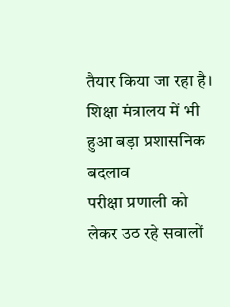तैयार किया जा रहा है।
शिक्षा मंत्रालय में भी हुआ बड़ा प्रशासनिक बदलाव
परीक्षा प्रणाली को लेकर उठ रहे सवालों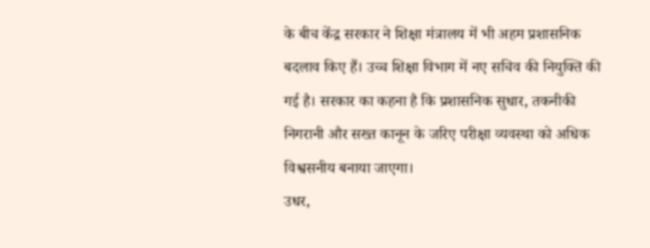के बीच केंद्र सरकार ने शिक्षा मंत्रालय में भी अहम प्रशासनिक बदलाव किए हैं। उच्च शिक्षा विभाग में नए सचिव की नियुक्ति की गई है। सरकार का कहना है कि प्रशासनिक सुधार, तकनीकी निगरानी और सख्त कानून के जरिए परीक्षा व्यवस्था को अधिक विश्वसनीय बनाया जाएगा।
उधर,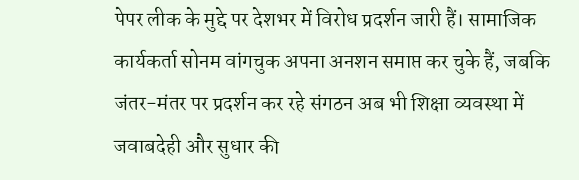पेपर लीक के मुद्दे पर देशभर में विरोध प्रदर्शन जारी हैं। सामाजिक कार्यकर्ता सोनम वांगचुक अपना अनशन समाप्त कर चुके हैं, जबकि जंतर-मंतर पर प्रदर्शन कर रहे संगठन अब भी शिक्षा व्यवस्था में जवाबदेही और सुधार की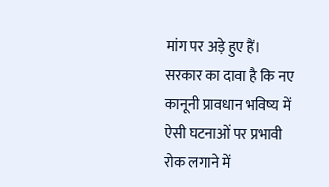मांग पर अड़े हुए हैं। सरकार का दावा है कि नए कानूनी प्रावधान भविष्य में ऐसी घटनाओं पर प्रभावी रोक लगाने में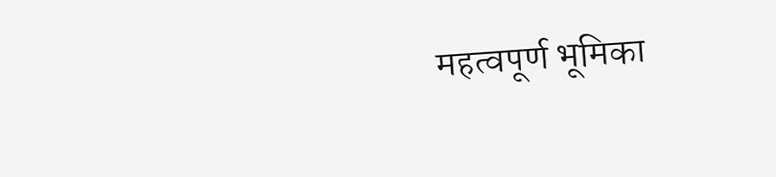महत्वपूर्ण भूमिका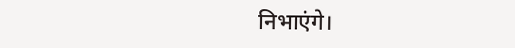निभाएंगे।